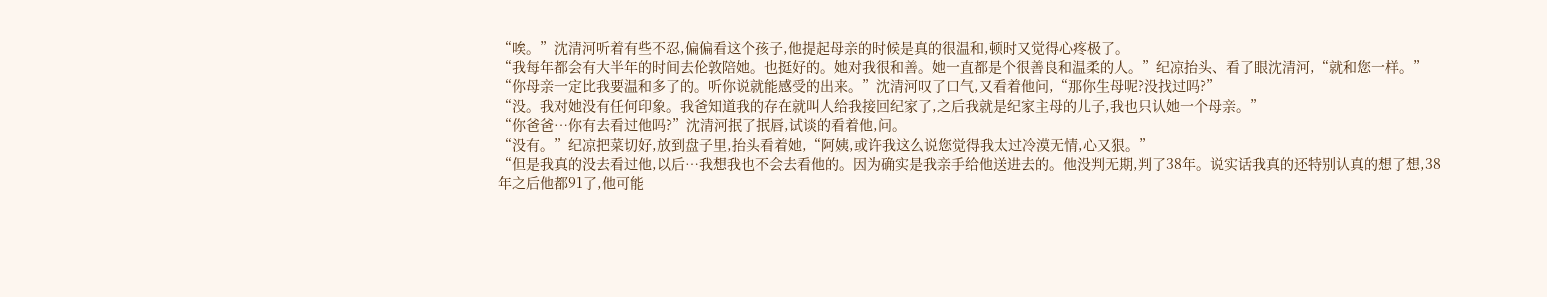“唉。”沈清河听着有些不忍,偏偏看这个孩子,他提起母亲的时候是真的很温和,顿时又觉得心疼极了。
“我每年都会有大半年的时间去伦敦陪她。也挺好的。她对我很和善。她一直都是个很善良和温柔的人。”纪凉抬头、看了眼沈清河,“就和您一样。”
“你母亲一定比我要温和多了的。听你说就能感受的出来。”沈清河叹了口气,又看着他问,“那你生母呢?没找过吗?”
“没。我对她没有任何印象。我爸知道我的存在就叫人给我接回纪家了,之后我就是纪家主母的儿子,我也只认她一个母亲。”
“你爸爸…你有去看过他吗?”沈清河抿了抿唇,试谈的看着他,问。
“没有。”纪凉把菜切好,放到盘子里,抬头看着她,“阿姨,或许我这么说您觉得我太过冷漠无情,心又狠。”
“但是我真的没去看过他,以后…我想我也不会去看他的。因为确实是我亲手给他送进去的。他没判无期,判了38年。说实话我真的还特别认真的想了想,38年之后他都91了,他可能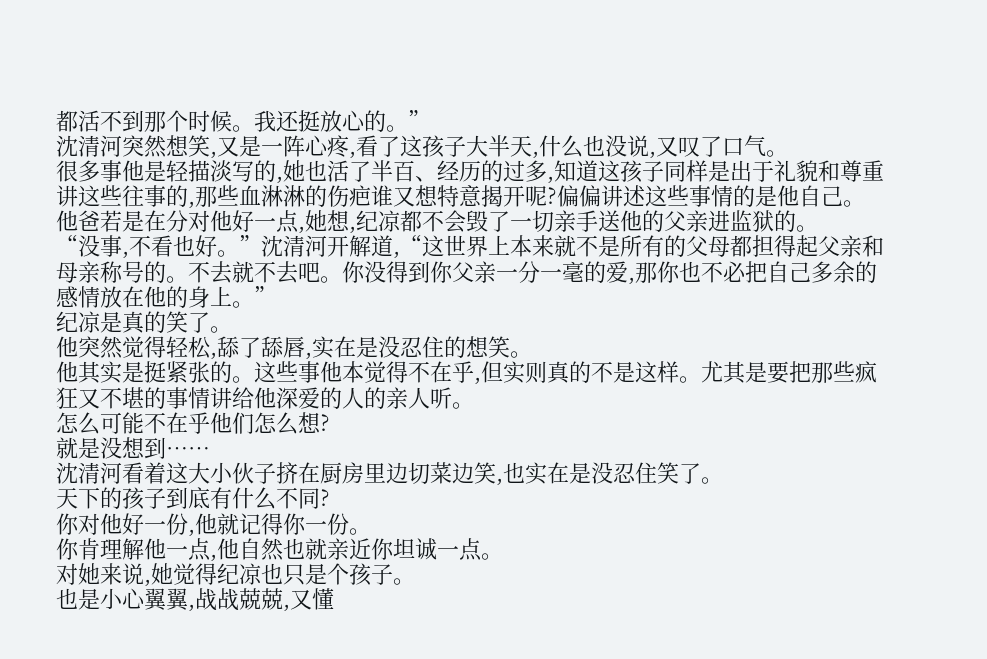都活不到那个时候。我还挺放心的。”
沈清河突然想笑,又是一阵心疼,看了这孩子大半天,什么也没说,又叹了口气。
很多事他是轻描淡写的,她也活了半百、经历的过多,知道这孩子同样是出于礼貌和尊重讲这些往事的,那些血淋淋的伤疤谁又想特意揭开呢?偏偏讲述这些事情的是他自己。
他爸若是在分对他好一点,她想,纪凉都不会毁了一切亲手送他的父亲进监狱的。
“没事,不看也好。”沈清河开解道,“这世界上本来就不是所有的父母都担得起父亲和母亲称号的。不去就不去吧。你没得到你父亲一分一毫的爱,那你也不必把自己多余的感情放在他的身上。”
纪凉是真的笑了。
他突然觉得轻松,舔了舔唇,实在是没忍住的想笑。
他其实是挺紧张的。这些事他本觉得不在乎,但实则真的不是这样。尤其是要把那些疯狂又不堪的事情讲给他深爱的人的亲人听。
怎么可能不在乎他们怎么想?
就是没想到……
沈清河看着这大小伙子挤在厨房里边切菜边笑,也实在是没忍住笑了。
天下的孩子到底有什么不同?
你对他好一份,他就记得你一份。
你肯理解他一点,他自然也就亲近你坦诚一点。
对她来说,她觉得纪凉也只是个孩子。
也是小心翼翼,战战兢兢,又懂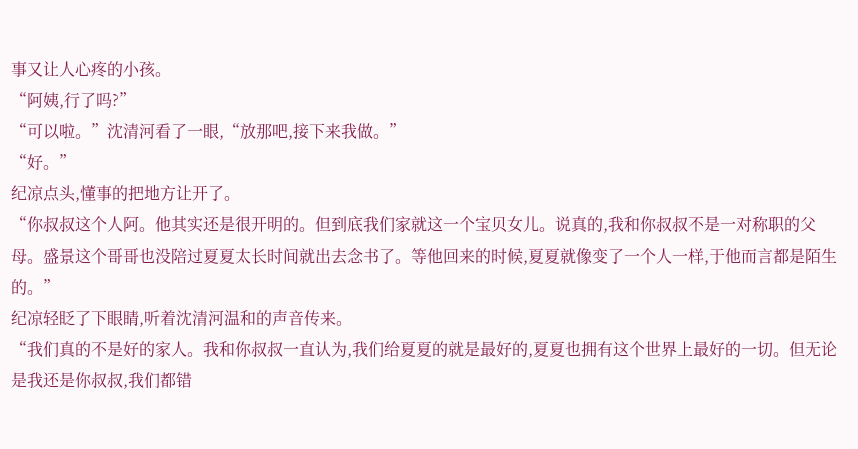事又让人心疼的小孩。
“阿姨,行了吗?”
“可以啦。”沈清河看了一眼,“放那吧,接下来我做。”
“好。”
纪凉点头,懂事的把地方让开了。
“你叔叔这个人阿。他其实还是很开明的。但到底我们家就这一个宝贝女儿。说真的,我和你叔叔不是一对称职的父母。盛景这个哥哥也没陪过夏夏太长时间就出去念书了。等他回来的时候,夏夏就像变了一个人一样,于他而言都是陌生的。”
纪凉轻眨了下眼睛,听着沈清河温和的声音传来。
“我们真的不是好的家人。我和你叔叔一直认为,我们给夏夏的就是最好的,夏夏也拥有这个世界上最好的一切。但无论是我还是你叔叔,我们都错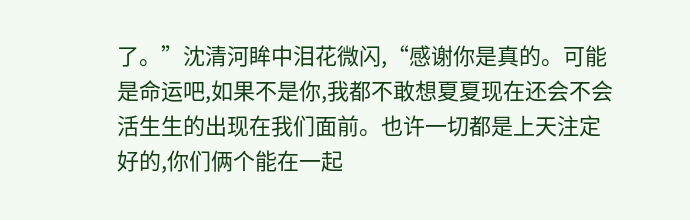了。”沈清河眸中泪花微闪,“感谢你是真的。可能是命运吧,如果不是你,我都不敢想夏夏现在还会不会活生生的出现在我们面前。也许一切都是上天注定好的,你们俩个能在一起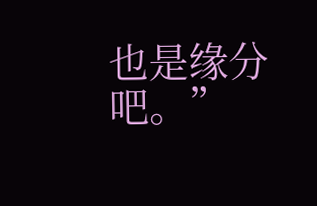也是缘分吧。”